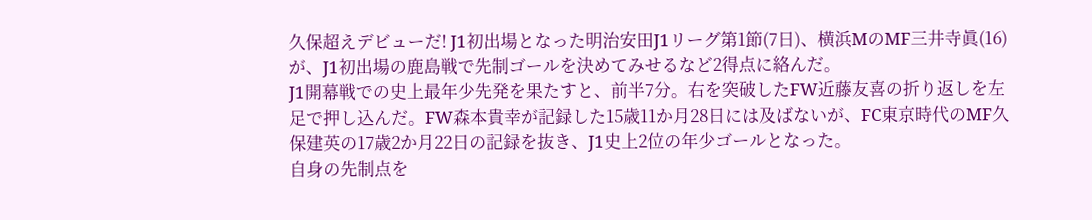久保超えデビューだ! J1初出場となった明治安田J1リーグ第1節(7日)、横浜MのMF三井寺眞(16)が、J1初出場の鹿島戦で先制ゴールを決めてみせるなど2得点に絡んだ。
J1開幕戦での史上最年少先発を果たすと、前半7分。右を突破したFW近藤友喜の折り返しを左足で押し込んだ。FW森本貴幸が記録した15歳11か月28日には及ばないが、FC東京時代のMF久保建英の17歳2か月22日の記録を抜き、J1史上2位の年少ゴールとなった。
自身の先制点を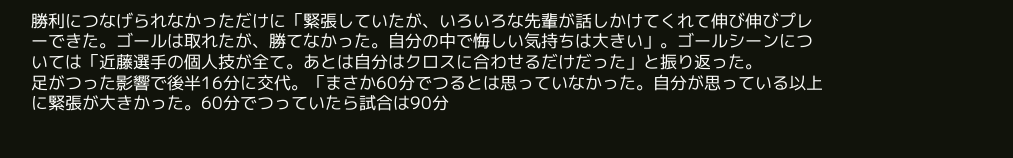勝利につなげられなかっただけに「緊張していたが、いろいろな先輩が話しかけてくれて伸び伸びプレーできた。ゴールは取れたが、勝てなかった。自分の中で悔しい気持ちは大きい」。ゴールシーンについては「近藤選手の個人技が全て。あとは自分はクロスに合わせるだけだった」と振り返った。
足がつった影響で後半16分に交代。「まさか60分でつるとは思っていなかった。自分が思っている以上に緊張が大きかった。60分でつっていたら試合は90分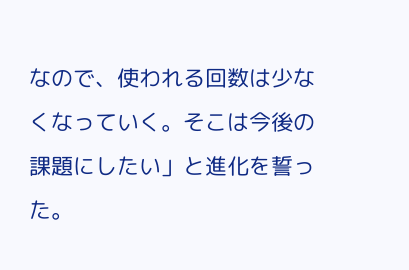なので、使われる回数は少なくなっていく。そこは今後の課題にしたい」と進化を誓った。